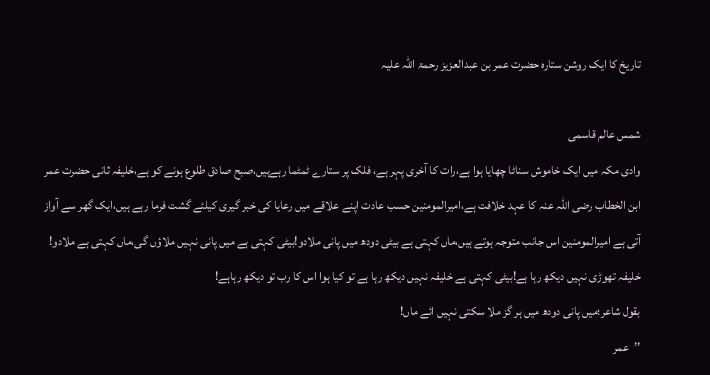تاریخ کا ایک روشن ستارہ حضرت عمر بن عبدالعزیز رحمۃ اللہ علیہ

شمس عالم قاسمی
وادی مکہ میں ایک خاموش سناٹا چھایا ہوا ہے،رات کا آخری پہر ہے، فلک پر ستارے ٹمٹما رہےہیں،صبح صادق طلوع ہونے کو ہے،خلیفہ ثانی حضرت عمر ابن الخطاب رضی اللہ عنہ کا عہد خلافت ہے،امیرالمومنین حسب عادت اپنے علاقے میں رعایا کی خبر گیری کیلئے گشت فرما رہے ہیں،ایک گھر سے آواز آتی ہے امیرالمومنین اس جانب متوجہ ہوتے ہیں،ماں کہتی ہے بیٹی دودھ میں پانی ملادو!بیٹی کہتی ہے میں پانی نہیں ملاؤں گی،ماں کہتی ہے ملادو! خلیفہ تھوڑی نہیں دیکھ رہا ہے!بیٹی کہتی ہے خلیفہ نہیں دیکھ رہا ہے تو کیا ہوا اس کا رب تو دیکھ رہاہے!
بقول شاعر؛میں پانی دودھ میں ہر گز ملا سکتی نہیں ائے ماں!
’’عمر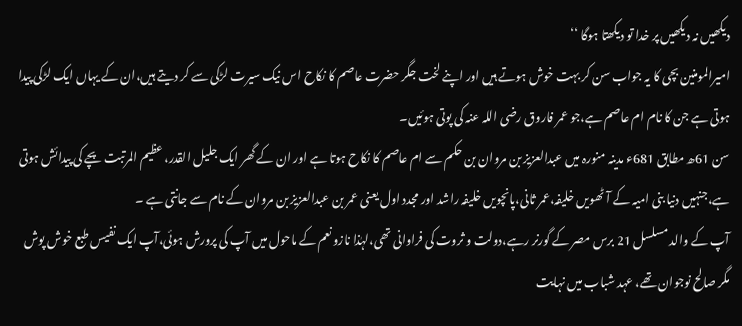دیکھیں نہ دیکھیں پر خدا تو دیکھتا ہوگا ‘‘
امیرالمومنین بچی کا یہ جواب سن کر بہت خوش ہوتے ہیں اور اپنے لخت جگر حضرت عاصم کا نکاح اس نیک سیرت لڑکی سے کر دیتے ہیں،ان کے یہاں ایک لڑکی پیدا ہوتی ہے جن کا نام ام عاصم ہے،جو عمر فاروق رضی اللہ عنہ کی پوتی ہوئیں۔
سن 61ھ مطابق 681ء مدینہ منورہ میں عبدالعزیز بن مروان بن حکم سے ام عاصم کا نکاح ہوتا ہے اور ان کے گھر ایک جلیل القدر، عظیم المرتبت پچے کی پیدائش ہوتی ہے،جنہیں دنیا بنی امیہ کے آٹھویں خلیفہ،عمر ثانی،پانچویں خلیفہ راشد اور مجدد اول یعنی عمر بن عبدالعزیز بن مروان کے نام سے جانتی ہے ۔
آپ کے والد مسلسل 21 برس مصر کے گورنر رہے،دولت و ثروت کی فراوانی تھی،لہٰذا نازو نعم کے ماحول میں آپ کی پرورش ہوئی،آپ ایک نفیس طبع خوش پوش مگر صالح نوجوان تھے، عہد شباب میں نہایت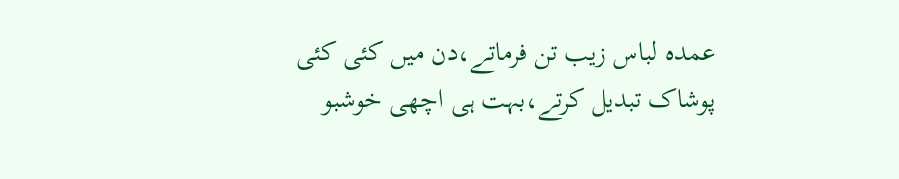عمدہ لباس زیب تن فرماتے،دن میں کئی کئی پوشاک تبدیل کرتے،بہت ہی اچھی خوشبو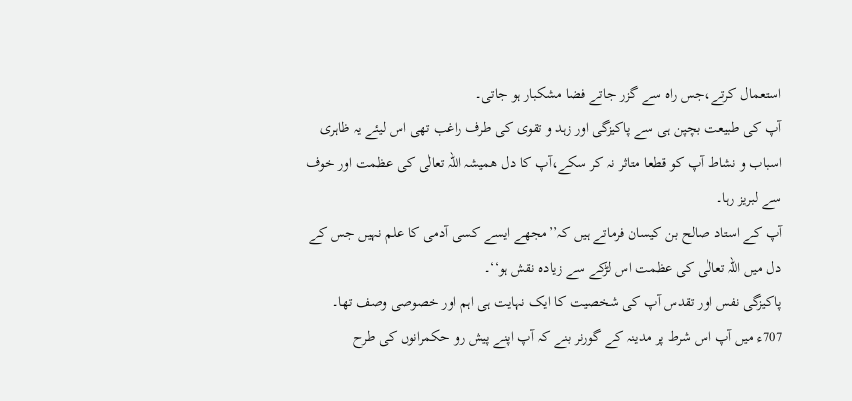استعمال کرتے،جس راہ سے گزر جاتے فضا مشکبار ہو جاتی۔
آپ کی طبیعت بچپن ہی سے پاکیزگی اور زہد و تقوی کی طرف راغب تھی اس لیئے یہ ظاہری اسباب و نشاط آپ کو قطعا متاثر نہ کر سکے،آپ کا دل ھمیشہ اللہ تعالٰی کی عظمت اور خوف سے لبریز رہا۔
آپ کے استاد صالح بن کیسان فرماتے ہیں کہ’’مجھے ایسے کسی آدمی کا علم نہیں جس کے دل میں اللہ تعالٰی کی عظمت اس لڑکے سے زیادہ نقش ہو‘‘۔
پاکیزگی نفس اور تقدس آپ کی شخصیت کا ایک نہایت ہی اہم اور خصوصی وصف تھا۔
707ء میں آپ اس شرط پر مدینہ کے گورنر بنے کہ آپ اپنے پیش رو حکمرانوں کی طرح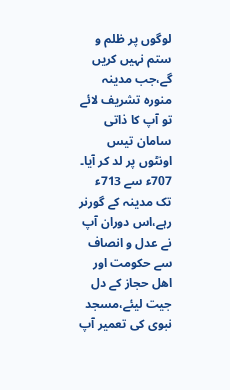لوگوں پر ظلم و ستم نہیں کریں گے،جب مدینہ منورہ تشریف لائے تو آپ کا ذاتی سامان تیس اونٹوں پر لد کر آیا۔
707ء سے 713ء تک مدینہ کے گورنر رہے،اس دوران آپ نے عدل و انصاف سے حکومت اور اھل حجاز کے دل جیت لیئے،مسجد نبوی کی تعمیر آپ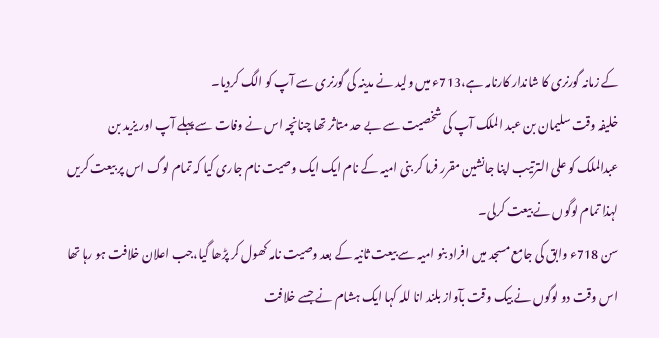کے زمانہ گورنری کا شاندار کارنامہ ہے،713ء میں ولید نے مدینہ کی گورنری سے آپ کو الگ کردیا۔
خلیفہ وقت سلیمان بن عبد الملک آپ کی شخصیت سے بے حد متاثر تھا چنانچہ اس نے وفات سے پہلے آپ اور یزید بن عبدالملک کو علی الترتیب اپنا جانشین مقرر فرما کر بنی امیہ کے نام ایک ایک وصیت نام جاری کیا کہ تمام لوگ اس پر بیعت کریں لہذا تمام لوگوں نے بیعت کرلی۔
سن 718ء وابق کی جامع مسجد میں افراد بنو امیہ سے بیعت ثانیہ کے بعد وصیت نامہ کھول کر پڑھا گیا،جب اعلان خلافت ہو رہا تھا اس وقت دو لوگوں نے بیک وقت بآواز بلند انا للہ کہا ایک ہشام نے جسے خلافت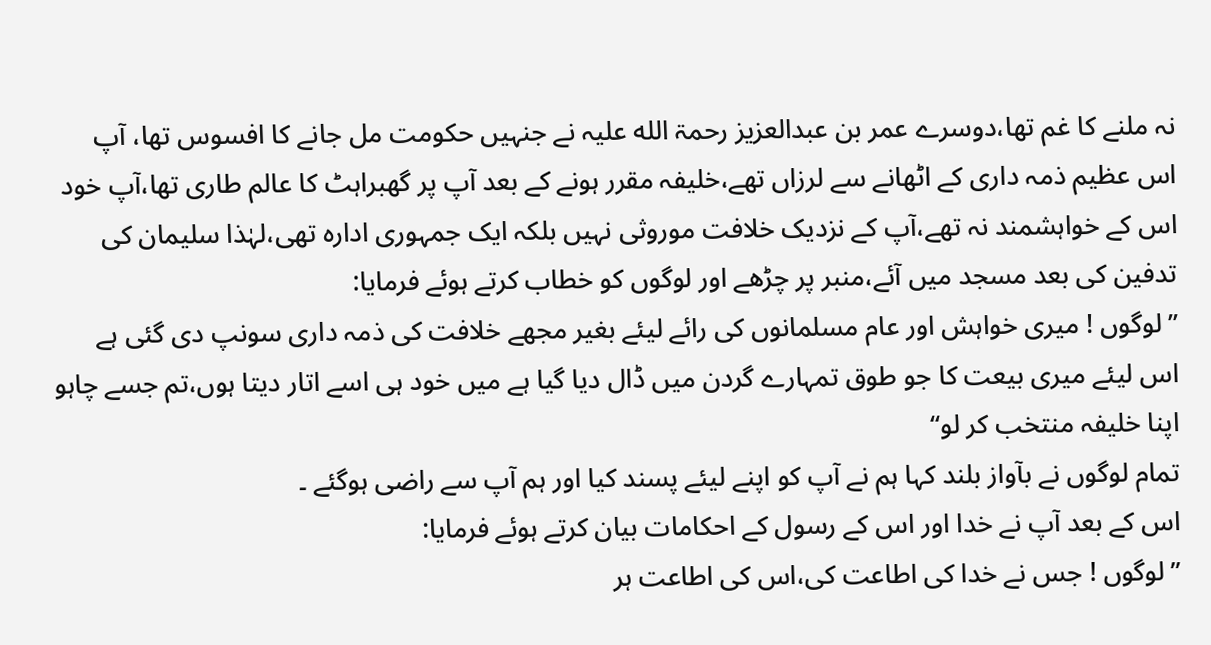نہ ملنے کا غم تھا،دوسرے عمر بن عبدالعزیز رحمۃ الله علیہ نے جنہیں حکومت مل جانے کا افسوس تھا، آپ اس عظیم ذمہ داری کے اٹھانے سے لرزاں تھے،خلیفہ مقرر ہونے کے بعد آپ پر گھبراہٹ کا عالم طاری تھا،آپ خود اس کے خواہشمند نہ تھے،آپ کے نزدیک خلافت موروثی نہیں بلکہ ایک جمہوری ادارہ تھی،لہٰذا سلیمان کی تدفین کی بعد مسجد میں آئے،منبر پر چڑھے اور لوگوں کو خطاب کرتے ہوئے فرمایا:
’’لوگوں ! میری خواہش اور عام مسلمانوں کی رائے لیئے بغیر مجھے خلافت کی ذمہ داری سونپ دی گئی ہے اس لیئے میری بیعت کا جو طوق تمہارے گردن میں ڈال دیا گیا ہے میں خود ہی اسے اتار دیتا ہوں،تم جسے چاہو اپنا خلیفہ منتخب کر لو‘‘
تمام لوگوں نے بآواز بلند کہا ہم نے آپ کو اپنے لیئے پسند کیا اور ہم آپ سے راضی ہوگئے ۔
اس کے بعد آپ نے خدا اور اس کے رسول کے احکامات بیان کرتے ہوئے فرمایا:
’’لوگوں ! جس نے خدا کی اطاعت کی،اس کی اطاعت ہر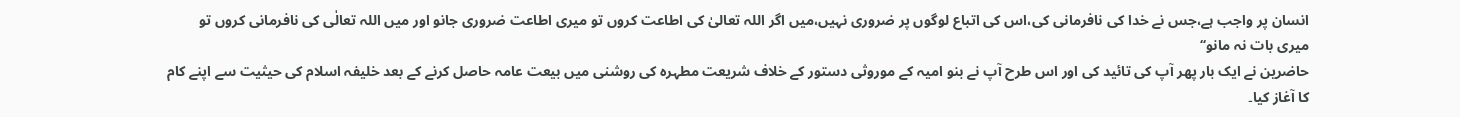انسان پر واجب ہے،جس نے خدا کی نافرمانی کی،اس کی اتباع لوگوں پر ضروری نہیں،میں اگر اللہ تعالیٰ کی اطاعت کروں تو میری اطاعت ضروری جانو اور میں اللہ تعالٰی کی نافرمانی کروں تو میری بات نہ مانو‘‘
حاضرین نے ایک بار پھر آپ کی تائید کی اور اس طرح آپ نے بنو امیہ کے موروثی دستور کے خلاف شریعت مطہرہ کی روشنی میں بیعت عامہ حاصل کرنے کے بعد خلیفہ اسلام کی حیثیت سے اپنے کام کا آغاز کیا۔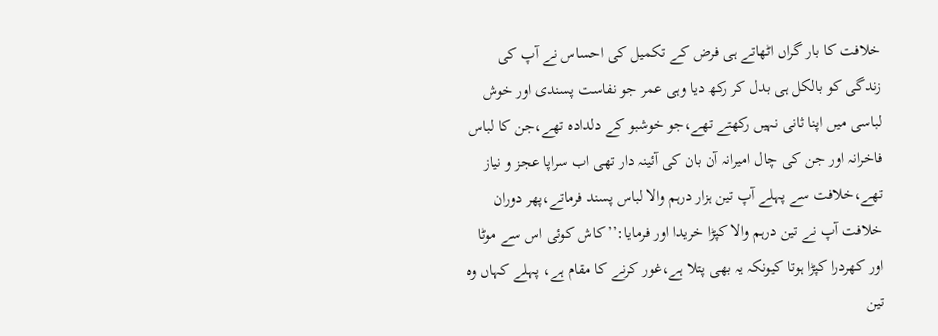خلافت کا بار گراں اٹھاتے ہی فرض کے تکمیل کی احساس نے آپ کی زندگی کو بالکل ہی بدل کر رکھ دیا وہی عمر جو نفاست پسندی اور خوش لباسی میں اپنا ثانی نہیں رکھتے تھے،جو خوشبو کے دلدادہ تھے،جن کا لباس فاخرانہ اور جن کی چال امیرانہ آن بان کی آئینہ دار تھی اب سراپا عجز و نیاز تھے،خلافت سے پہلے آپ تین ہزار درہم والا لباس پسند فرماتے،پھر دوران خلافت آپ نے تین درہم والا کپڑا خریدا اور فرمایا:’’کاش کوئی اس سے موٹا اور کھردرا کپڑا ہوتا کیونکہ یہ بھی پتلا ہے،غور کرنے کا مقام ہے، پہلے کہاں وہ تین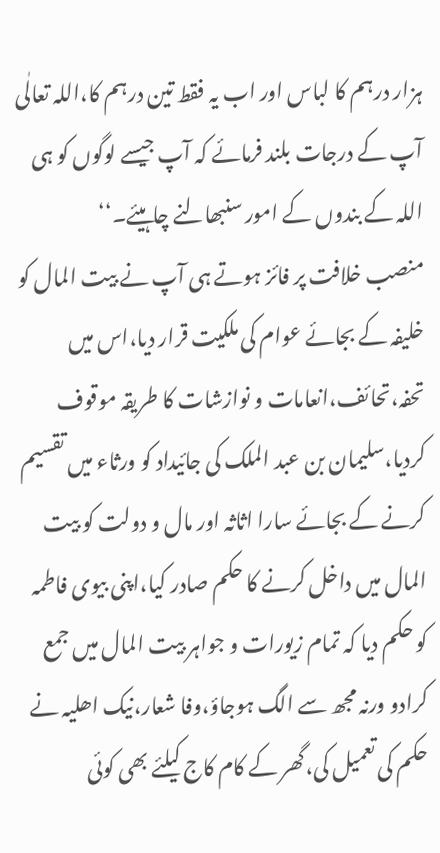ہزار درہم کا لباس اور اب یہ فقط تین درہم کا،اللہ تعالٰی آپ کے درجات بلند فرمائے کہ آپ جیسے لوگوں کو ہی اللہ کے بندوں کے امور سنبھالنے چاہیئے۔‘‘
منصب خلافت پر فائز ہوتے ہی آپ نے بیت المال کو خلیفہ کے بجائے عوام کی ملکیت قرار دیا،اس میں تحفہ،تحائف،انعامات و نوازشات کا طریقہ موقوف کردیا،سلیمان بن عبد الملک کی جائیداد کو ورثاء میں تقسیم کرنے کے بجائے سارا اثاثہ اور مال و دولت کو بیت المال میں داخل کرنے کا حکم صادر کیا،اپنی بیوی فاطمہ کو حکم دیا کہ تمام زیورات و جواہر بیت المال میں جمع کرادو ورنہ مجھ سے الگ ہوجاؤ،وفا شعار،نیک اھلیہ نے حکم کی تعمیل کی،گھر کے کام کاج کیلئے بھی کوئی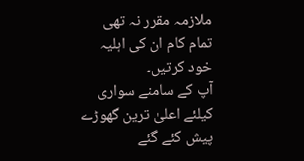ملازمہ مقرر نہ تھی تمام کام ان کی اہلیہ خود کرتیں۔
آپ کے سامنے سواری کیلئے اعلیٰ ترین گھوڑے پیش کئے گئے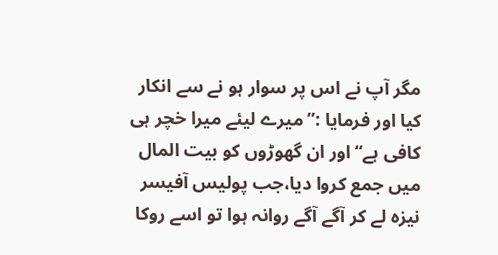مگر آپ نے اس پر سوار ہو نے سے انکار کیا اور فرمایا :’’میرے لیئے میرا خچر ہی کافی ہے‘‘اور ان گھوڑوں کو بیت المال میں جمع کروا دیا،جب پولیس آفیسر نیزہ لے کر آگے آگے روانہ ہوا تو اسے روکا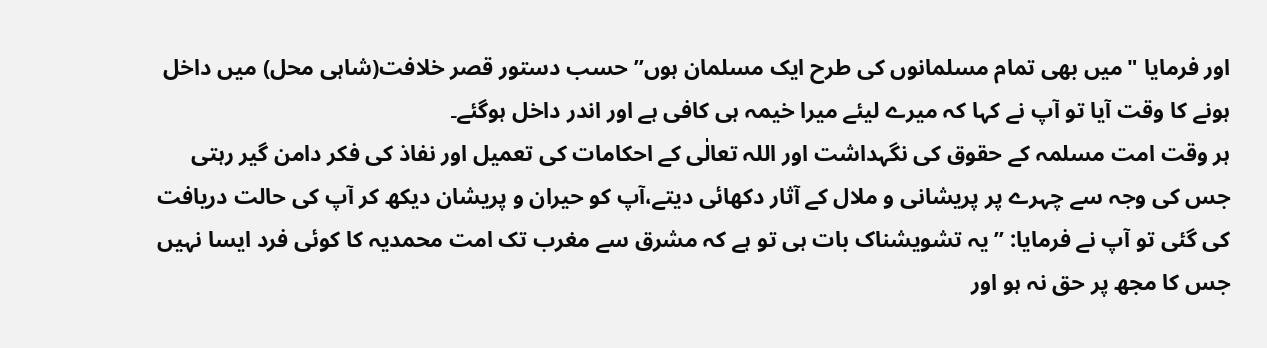اور فرمایا "میں بھی تمام مسلمانوں کی طرح ایک مسلمان ہوں” حسب دستور قصر خلافت(شاہی محل) میں داخل ہونے کا وقت آیا تو آپ نے کہا کہ میرے لیئے میرا خیمہ ہی کافی ہے اور اندر داخل ہوگئے۔
ہر وقت امت مسلمہ کے حقوق کی نگہداشت اور اللہ تعالٰی کے احکامات کی تعمیل اور نفاذ کی فکر دامن گیر رہتی جس کی وجہ سے چہرے پر پریشانی و ملال کے آثار دکھائی دیتے،آپ کو حیران و پریشان دیکھ کر آپ کی حالت دریافت کی گئی تو آپ نے فرمایا: ’’یہ تشویشناک بات ہی تو ہے کہ مشرق سے مغرب تک امت محمدیہ کا کوئی فرد ایسا نہیں جس کا مجھ پر حق نہ ہو اور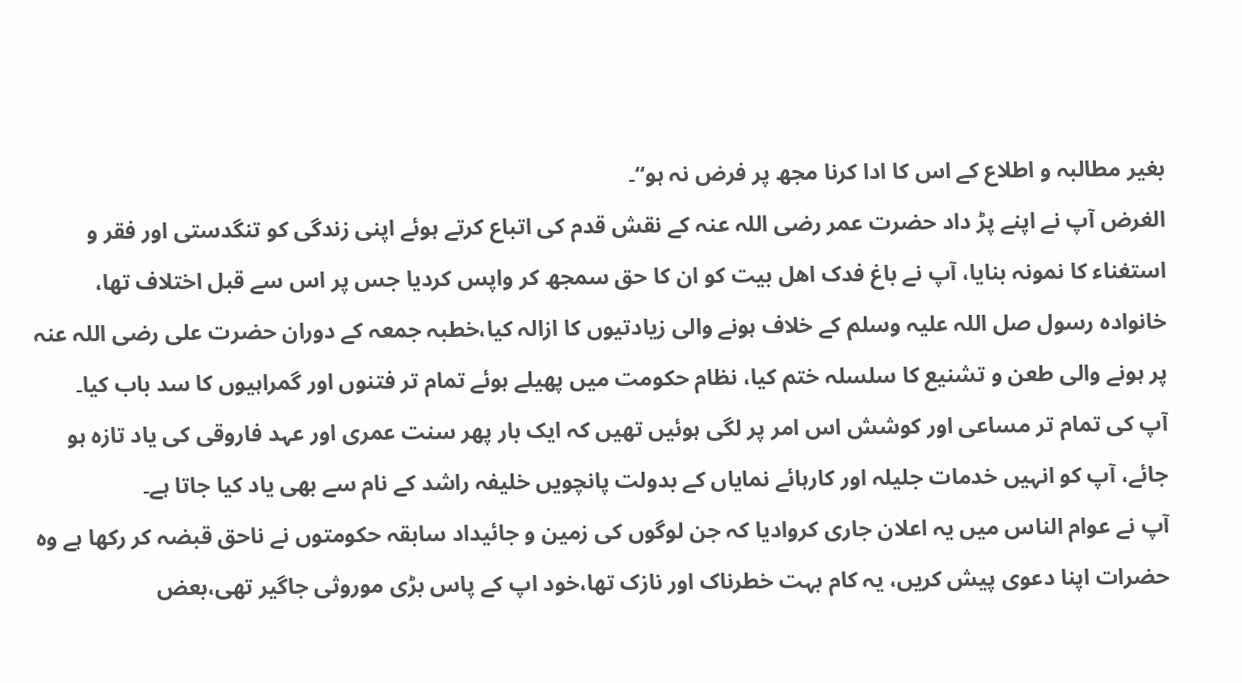بغیر مطالبہ و اطلاع کے اس کا ادا کرنا مجھ پر فرض نہ ہو‘‘۔
الغرض آپ نے اپنے پڑ داد حضرت عمر رضی اللہ عنہ کے نقش قدم کی اتباع کرتے ہوئے اپنی زندگی کو تنگدستی اور فقر و استغناء کا نمونہ بنایا، آپ نے باغ فدک اھل بیت کو ان کا حق سمجھ کر واپس کردیا جس پر اس سے قبل اختلاف تھا، خانوادہ رسول صل اللہ علیہ وسلم کے خلاف ہونے والی زیادتیوں کا ازالہ کیا،خطبہ جمعہ کے دوران حضرت علی رضی اللہ عنہ پر ہونے والی طعن و تشنیع کا سلسلہ ختم کیا، نظام حکومت میں پھیلے ہوئے تمام تر فتنوں اور گمراہیوں کا سد باب کیا۔
آپ کی تمام تر مساعی اور کوشش اس امر پر لگی ہوئیں تھیں کہ ایک بار پھر سنت عمری اور عہد فاروقی کی یاد تازہ ہو جائے، آپ کو انہیں خدمات جلیلہ اور کارہائے نمایاں کے بدولت پانچویں خلیفہ راشد کے نام سے بھی یاد کیا جاتا ہے۔
آپ نے عوام الناس میں یہ اعلان جاری کروادیا کہ جن لوگوں کی زمین و جائیداد سابقہ حکومتوں نے ناحق قبضہ کر رکھا ہے وہ حضرات اپنا دعوی پیش کریں، یہ کام بہت خطرناک اور نازک تھا،خود اپ کے پاس بڑی موروثی جاگیر تھی،بعض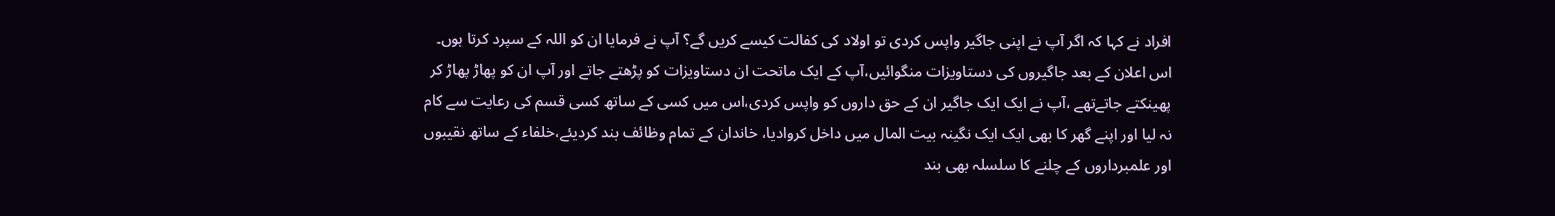افراد نے کہا کہ اگر آپ نے اپنی جاگیر واپس کردی تو اولاد کی کفالت کیسے کریں گے؟ آپ نے فرمایا ان کو اللہ کے سپرد کرتا ہوں۔
اس اعلان کے بعد جاگیروں کی دستاویزات منگوائیں،آپ کے ایک ماتحت ان دستاویزات کو پڑھتے جاتے اور آپ ان کو پھاڑ پھاڑ کر پھینکتے جاتےتھے ،آپ نے ایک ایک جاگیر ان کے حق داروں کو واپس کردی،اس میں کسی کے ساتھ کسی قسم کی رعایت سے کام نہ لیا اور اپنے گھر کا بھی ایک ایک نگینہ بیت المال میں داخل کروادیا، خاندان کے تمام وظائف بند کردیئے،خلفاء کے ساتھ نقیبوں اور علمبرداروں کے چلنے کا سلسلہ بھی بند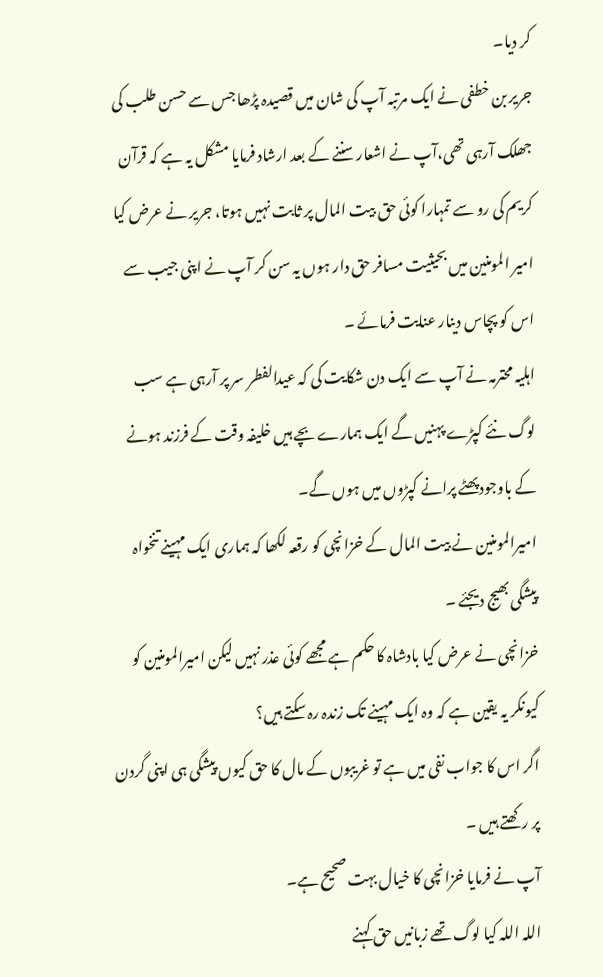کر دیا۔
جریر بن خطفی نے ایک مرتبہ آپ کی شان میں قصیدہ پڑھا جس سے حسن طلب کی جھلک آرہی تھی،آپ نے اشعار سننے کے بعد ارشاد فرمایا مشکل یہ ہے کہ قرآن کریم کی رو سے تمہارا کوئی حق بیت المال پر ثابت نہیں ہوتا، جریر نے عرض کیا امیر المومنین میں بحیثیت مسافر حق دار ہوں یہ سن کر آپ نے اپنی جیب سے اس کو پچاس دینار عنایت فرمائے ۔
اہلیہ محترمہ نے آپ سے ایک دن شکایت کی کہ عیدالفطر سر پر آرہی ہے سب لوگ نئے کپڑے پہنیں گے ایک ہمارے بچے ہیں خلیفہ وقت کے فرزند ہونے کے باوجود پھٹے پرانے کپڑوں میں ہوں گے۔
امیرالمومنین نے بیت المال کے خزانچی کو رقعہ لکھا کہ ہماری ایک مہینے تنخواہ پیشگی بھیج دیجئے ۔
خزانچی نے عرض کیا بادشاہ کا حکم ہے مجھے کوئی عذر نہیں لیکن امیرالمومنین کو کیونکر یہ یقین ہے کہ وہ ایک مہینے تک زندہ رہ سکتے ہیں؟
اگر اس کا جواب نفی میں ہے تو غریبوں کے مال کا حق کیوں پیشگی ہی اپنی گردن پر رکھتے ہیں ۔
آپ نے فرمایا خزانچی کا خیال بہت صحیح ہے۔
اللہ اللہ کیا لوگ تھے زبانیں حق کہنے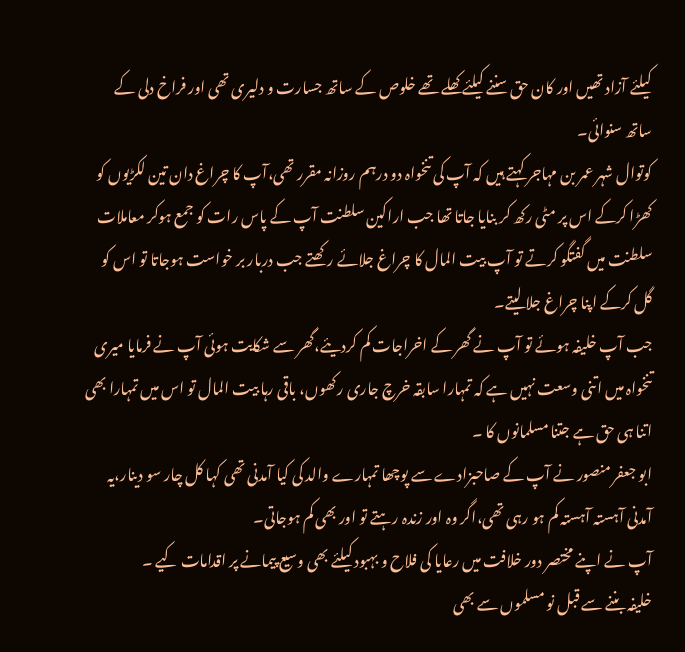کیلئے آزاد تھیں اور کان حق سننے کیلئے کھلے تھے خلوص کے ساتھ جسارت و دلیری تھی اور فراخ دلی کے ساتھ سنوائی۔
کوتوال شہر عمر بن مہاجر کہتے ہیں کہ آپ کی تنخواہ دو درہم روزانہ مقرر تھی،آپ کا چراغ دان تین لکڑیوں کو کھڑا کرکے اس پر مٹی رکھ کر بنایا جاتا تھا جب اراکین سلطنت آپ کے پاس رات کو جمع ہوکر معاملات سلطنت میں گفتگو کرتے تو آپ بیت المال کا چراغ جلائے رکھتے جب دربار بر خواست ہوجاتا تو اس کو گل کرکے اپنا چراغ جلا لیتے۔
جب آپ خلیفہ ہوئے تو آپ نے گھر کے اخراجات کم کردیئے،گھر سے شکایت ہوئی آپ نے فرمایا میری تنخواہ میں اتنی وسعت نہیں ہے کہ تمہارا سابقہ خرچ جاری رکھوں، باقی رہا بیت المال تو اس میں تمہارا بھی اتنا ہی حق ہے جتنا مسلمانوں کا ۔
ابو جعفر منصور نے آپ کے صاحبزادے سے پوچھا تمہارے والد کی کیا آمدنی تھی کہا کل چار سو دینار،یہ آمدنی آہستہ آہستہ کم ہو رہی تھی،اگر وہ اور زندہ رہتے تو اور بھی کم ہوجاتی۔
آپ نے اپنے مختصر دور خلافت میں رعایا کی فلاح و بہبود کیلئے بھی وسیع پیمانے پر اقدامات کیے ۔
خلیفہ بننے سے قبل نو مسلموں سے بھی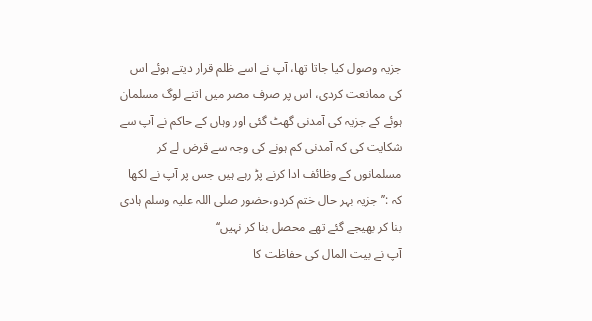جزیہ وصول کیا جاتا تھا، آپ نے اسے ظلم قرار دیتے ہوئے اس کی ممانعت کردی، اس پر صرف مصر میں اتنے لوگ مسلمان ہوئے کے جزیہ کی آمدنی گھٹ گئی اور وہاں کے حاکم نے آپ سے شکایت کی کہ آمدنی کم ہونے کی وجہ سے قرض لے کر مسلمانوں کے وظائف ادا کرنے پڑ رہے ہیں جس پر آپ نے لکھا کہ :’’جزیہ بہر حال ختم کردو،حضور صلی اللہ علیہ وسلم ہادی بنا کر بھیجے گئے تھے محصل بنا کر نہیں‘‘
آپ نے بیت المال کی حفاظت کا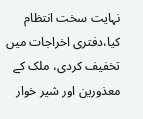نہایت سخت انتظام کیا،دفتری اخراجات میں تخفیف کردی، ملک کے معذورین اور شیر خوار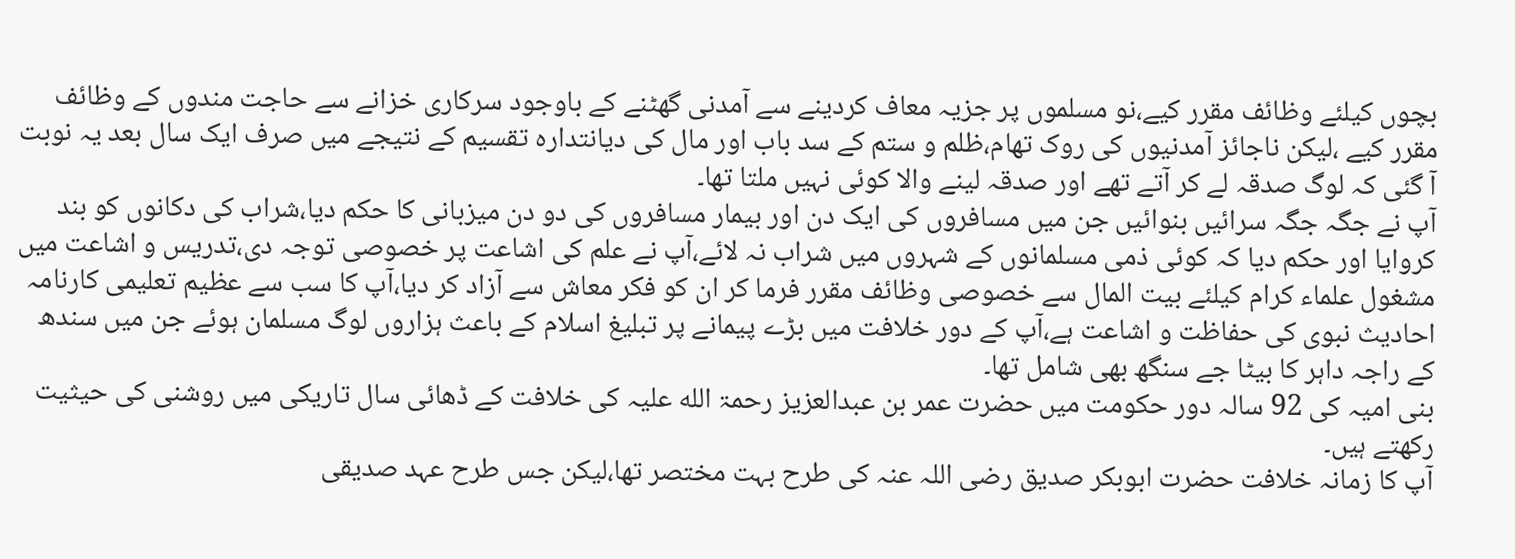بچوں کیلئے وظائف مقرر کیے،نو مسلموں پر جزیہ معاف کردینے سے آمدنی گھٹنے کے باوجود سرکاری خزانے سے حاجت مندوں کے وظائف مقرر کیے ،لیکن ناجائز آمدنیوں کی روک تھام،ظلم و ستم کے سد باب اور مال کی دیانتدارہ تقسیم کے نتیجے میں صرف ایک سال بعد یہ نوبت آ گئی کہ لوگ صدقہ لے کر آتے تھے اور صدقہ لینے والا کوئی نہیں ملتا تھا۔
آپ نے جگہ جگہ سرائیں بنوائیں جن میں مسافروں کی ایک دن اور بیمار مسافروں کی دو دن میزبانی کا حکم دیا،شراب کی دکانوں کو بند کروایا اور حکم دیا کہ کوئی ذمی مسلمانوں کے شہروں میں شراب نہ لائے،آپ نے علم کی اشاعت پر خصوصی توجہ دی،تدریس و اشاعت میں مشغول علماء کرام کیلئے بیت المال سے خصوصی وظائف مقرر فرما کر ان کو فکر معاش سے آزاد کر دیا،آپ کا سب سے عظیم تعلیمی کارنامہ احادیث نبوی کی حفاظت و اشاعت ہے،آپ کے دور خلافت میں بڑے پیمانے پر تبلیغ اسلام کے باعث ہزاروں لوگ مسلمان ہوئے جن میں سندھ کے راجہ داہر کا بیٹا جے سنگھ بھی شامل تھا۔
بنی امیہ کی 92 سالہ دور حکومت میں حضرت عمر بن عبدالعزیز رحمۃ الله علیہ کی خلافت کے ڈھائی سال تاریکی میں روشنی کی حیثیت رکھتے ہیں۔
آپ کا زمانہ خلافت حضرت ابوبکر صدیق رضی اللہ عنہ کی طرح بہت مختصر تھا،لیکن جس طرح عہد صدیقی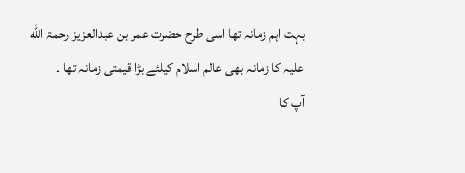بہت اہم زمانہ تھا اسی طرح حضرت عمر بن عبدالعزیز رحمۃ الله علیہ کا زمانہ بھی عالم اسلام کیلئے بڑا قیمتی زمانہ تھا ۔
آپ کا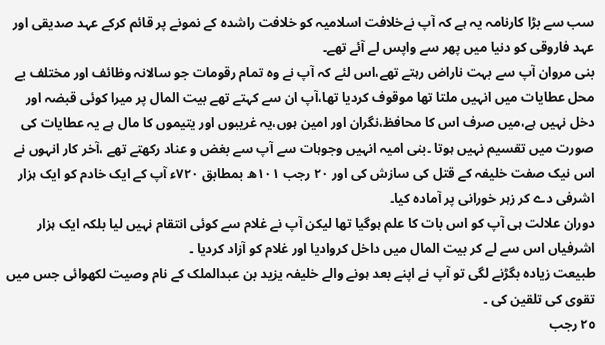سب سے بڑا کارنامہ یہ ہے کہ آپ نےخلافت اسلامیہ کو خلافت راشدہ کے نمونے پر قائم کرکے عہد صدیقی اور عہد فاروقی کو دنیا میں پھر سے واپس لے آئے تھے۔
بنی مروان آپ سے بہت ناراض رہتے تھے،اس لئے کہ آپ نے وہ تمام رقومات جو سالانہ وظائف اور مختلف بے محل عطایات میں انہیں ملتا تھا موقوف کردیا تھا،آپ ان سے کہتے تھے بیت المال پر میرا کوئی قبضہ اور دخل نہیں ہے،میں صرف اس کا محافظ،نگران اور امین ہوں،یہ غریبوں اور یتیموں کا مال ہے یہ عطایات کی صورت میں تقسیم نہیں ہوتا ۔بنی امیہ انہیں وجوہات سے آپ سے بغض و عناد رکھتے تھے ،آخر کار انہوں نے اس نیک صفت خلیفہ کے قتل کی سازش کی اور ٢٠ رجب ١٠١ھ بمطابق ٧٢٠ء آپ کے ایک خادم کو ایک ہزار اشرفی دے کر زہر خورانی پر آمادہ کیا۔
دوران علالت ہی آپ کو اس بات کا علم ہوگیا تھا لیکن آپ نے غلام سے کوئی انتقام نہیں لیا بلکہ ایک ہزار اشرفیاں اس سے لے کر بیت المال میں داخل کروادیا اور غلام کو آزاد کردیا ۔
طبیعت زیادہ بگڑنے لگی تو آپ نے اپنے بعد ہونے والے خلیفہ یزید بن عبدالملک کے نام وصیت لکھوائی جس میں تقوی کی تلقین کی ۔
٢٥ رجب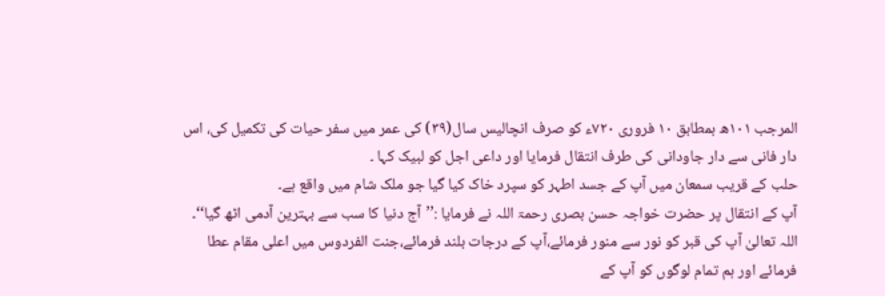المرجب ١٠١ھ بمطابق ١٠ فروری ٧٢٠ء کو صرف انچالیس سال(٣٩) کی عمر میں سفر حیات کی تکمیل کی، اس دار فانی سے دار جاودانی کی طرف انتقال فرمایا اور داعی اجل کو لبیک کہا ۔
حلب کے قریب سمعان میں آپ کے جسد اطہر کو سپرد خاک کیا گیا جو ملک شام میں واقع ہے۔
آپ کے انتقال پر حضرت خواجہ حسن بصری رحمۃ اللہ نے فرمایا :’’آج دنیا کا سب سے بہترین آدمی اٹھ گیا‘‘۔
اللہ تعالیٰ آپ کی قبر کو نور سے منور فرمائے،آپ کے درجات بلند فرمائے،جنت الفردوس میں اعلی مقام عطا فرمائے اور ہم تمام لوگوں کو آپ کے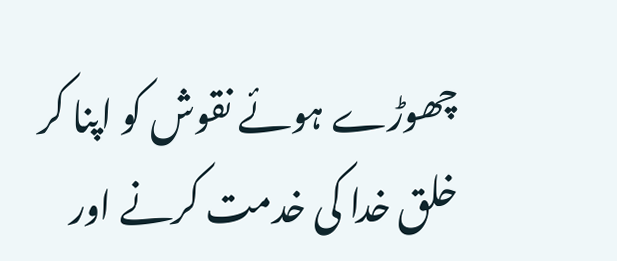چھوڑے ہوئے نقوش کو اپنا کر خلق خدا کی خدمت کرنے اور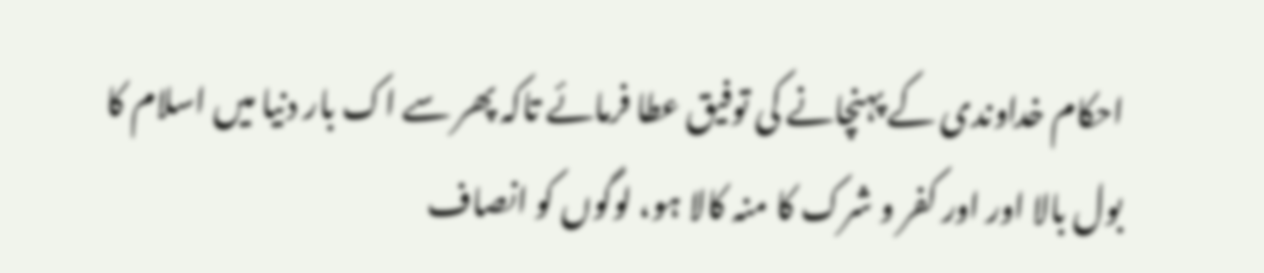احکام خداوندی کے پہنچانے کی توفیق عطا فرمائے تاکہ پھر سے اک بار دنیا میں اسلام کا بول بالا اور اور کفر و شرک کا منہ کالا ہو، لوگوں کو انصاف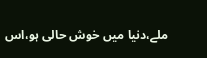ملے،دنیا میں خوش حالی ہو،اس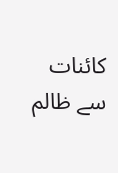کائنات سے ظالم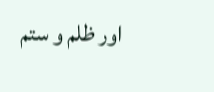اور ظلم و ستم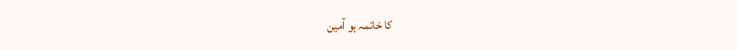کا خاتمہ ہو آمین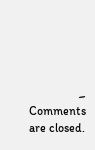۔
Comments are closed.